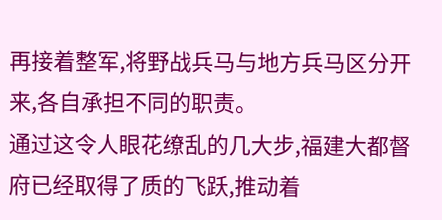再接着整军,将野战兵马与地方兵马区分开来,各自承担不同的职责。
通过这令人眼花缭乱的几大步,福建大都督府已经取得了质的飞跃,推动着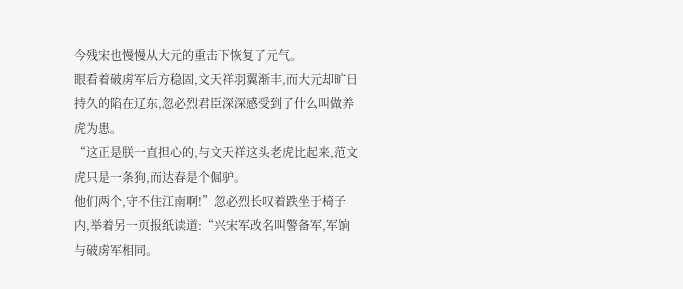今残宋也慢慢从大元的重击下恢复了元气。
眼看着破虏军后方稳固,文天祥羽翼渐丰,而大元却旷日持久的陷在辽东,忽必烈君臣深深感受到了什么叫做养虎为患。
“这正是朕一直担心的,与文天祥这头老虎比起来,范文虎只是一条狗,而达春是个倔驴。
他们两个,守不住江南啊!”忽必烈长叹着跌坐于椅子内,举着另一页报纸读道:“兴宋军改名叫警备军,军饷与破虏军相同。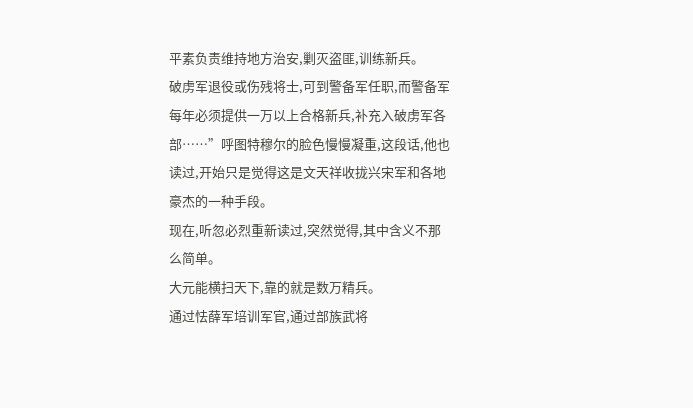平素负责维持地方治安,剿灭盗匪,训练新兵。
破虏军退役或伤残将士,可到警备军任职,而警备军每年必须提供一万以上合格新兵,补充入破虏军各部……”呼图特穆尔的脸色慢慢凝重,这段话,他也读过,开始只是觉得这是文天祥收拢兴宋军和各地豪杰的一种手段。
现在,听忽必烈重新读过,突然觉得,其中含义不那么简单。
大元能横扫天下,靠的就是数万精兵。
通过怯薛军培训军官,通过部族武将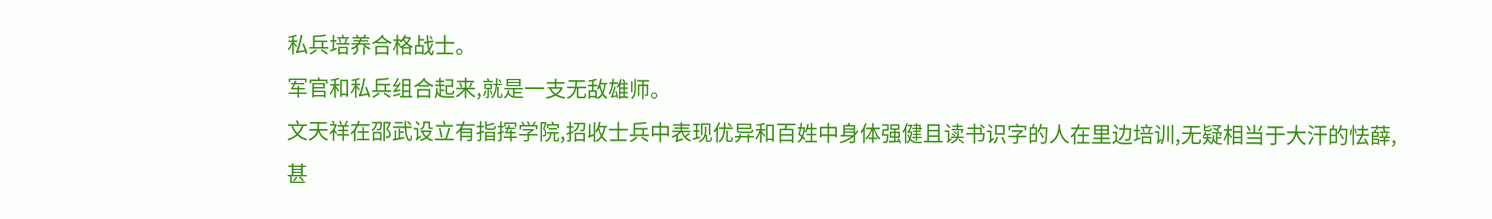私兵培养合格战士。
军官和私兵组合起来,就是一支无敌雄师。
文天祥在邵武设立有指挥学院,招收士兵中表现优异和百姓中身体强健且读书识字的人在里边培训,无疑相当于大汗的怯薛,甚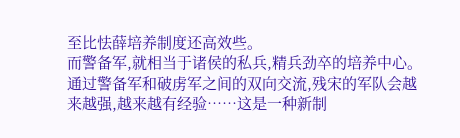至比怯薛培养制度还高效些。
而警备军,就相当于诸侯的私兵,精兵劲卒的培养中心。
通过警备军和破虏军之间的双向交流,残宋的军队会越来越强,越来越有经验……这是一种新制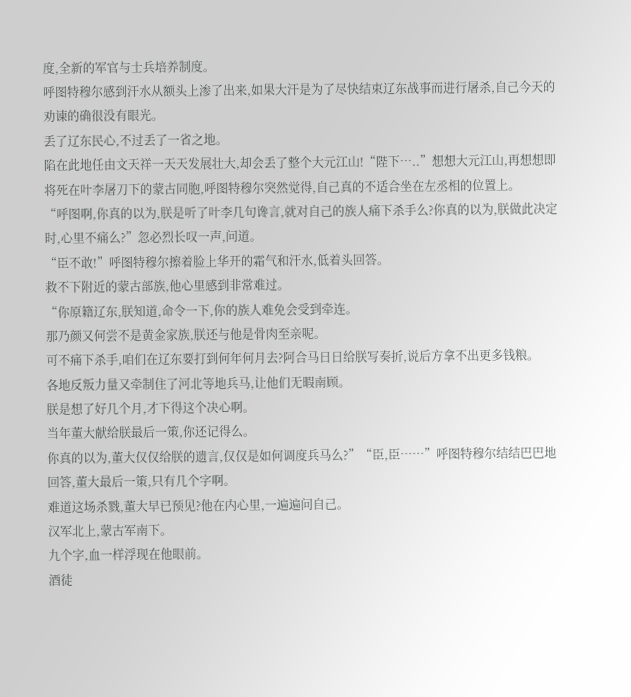度,全新的军官与士兵培养制度。
呼图特穆尔感到汗水从额头上渗了出来,如果大汗是为了尽快结束辽东战事而进行屠杀,自己今天的劝谏的确很没有眼光。
丢了辽东民心,不过丢了一省之地。
陷在此地任由文天祥一天天发展壮大,却会丢了整个大元江山!“陛下…..”想想大元江山,再想想即将死在叶李屠刀下的蒙古同胞,呼图特穆尔突然觉得,自己真的不适合坐在左丞相的位置上。
“呼图啊,你真的以为,朕是听了叶李几句谗言,就对自己的族人痛下杀手么?你真的以为,朕做此决定时,心里不痛么?”忽必烈长叹一声,问道。
“臣不敢!”呼图特穆尔擦着脸上华开的霜气和汗水,低着头回答。
救不下附近的蒙古部族,他心里感到非常难过。
“你原籍辽东,朕知道,命令一下,你的族人难免会受到牵连。
那乃颜又何尝不是黄金家族,朕还与他是骨肉至亲呢。
可不痛下杀手,咱们在辽东要打到何年何月去?阿合马日日给朕写奏折,说后方拿不出更多钱粮。
各地反叛力量又牵制住了河北等地兵马,让他们无暇南顾。
朕是想了好几个月,才下得这个决心啊。
当年董大献给朕最后一策,你还记得么。
你真的以为,董大仅仅给朕的遗言,仅仅是如何调度兵马么?”“臣,臣……”呼图特穆尔结结巴巴地回答,董大最后一策,只有几个字啊。
难道这场杀戮,董大早已预见?他在内心里,一遍遍问自己。
汉军北上,蒙古军南下。
九个字,血一样浮现在他眼前。
酒徒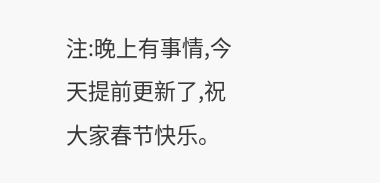注:晚上有事情,今天提前更新了,祝大家春节快乐。